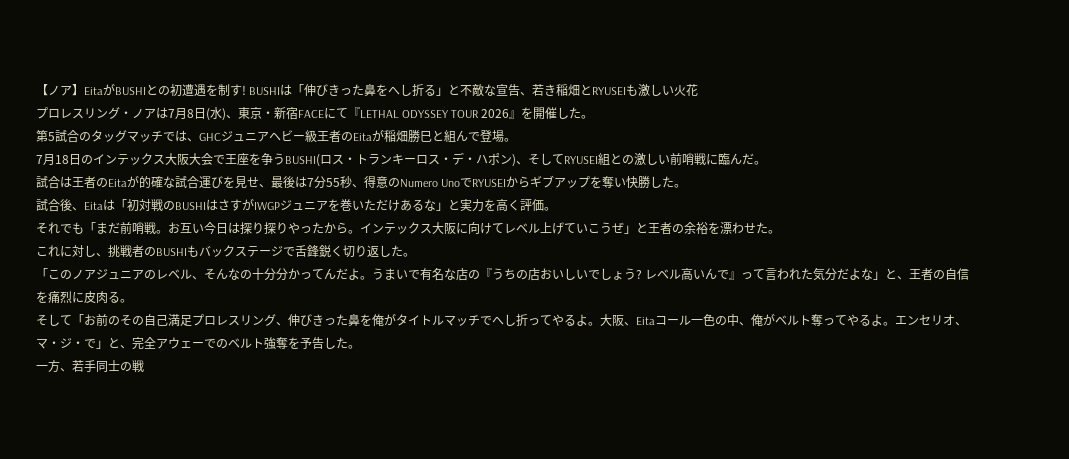【ノア】EitaがBUSHIとの初遭遇を制す! BUSHIは「伸びきった鼻をへし折る」と不敵な宣告、若き稲畑とRYUSEIも激しい火花
プロレスリング・ノアは7月8日(水)、東京・新宿FACEにて『LETHAL ODYSSEY TOUR 2026』を開催した。
第5試合のタッグマッチでは、GHCジュニアヘビー級王者のEitaが稲畑勝巳と組んで登場。
7月18日のインテックス大阪大会で王座を争うBUSHI(ロス・トランキーロス・デ・ハポン)、そしてRYUSEI組との激しい前哨戦に臨んだ。
試合は王者のEitaが的確な試合運びを見せ、最後は7分55秒、得意のNumero UnoでRYUSEIからギブアップを奪い快勝した。
試合後、Eitaは「初対戦のBUSHIはさすがIWGPジュニアを巻いただけあるな」と実力を高く評価。
それでも「まだ前哨戦。お互い今日は探り探りやったから。インテックス大阪に向けてレベル上げていこうぜ」と王者の余裕を漂わせた。
これに対し、挑戦者のBUSHIもバックステージで舌鋒鋭く切り返した。
「このノアジュニアのレベル、そんなの十分分かってんだよ。うまいで有名な店の『うちの店おいしいでしょう? レベル高いんで』って言われた気分だよな」と、王者の自信を痛烈に皮肉る。
そして「お前のその自己満足プロレスリング、伸びきった鼻を俺がタイトルマッチでへし折ってやるよ。大阪、Eitaコール一色の中、俺がベルト奪ってやるよ。エンセリオ、マ・ジ・で」と、完全アウェーでのベルト強奪を予告した。
一方、若手同士の戦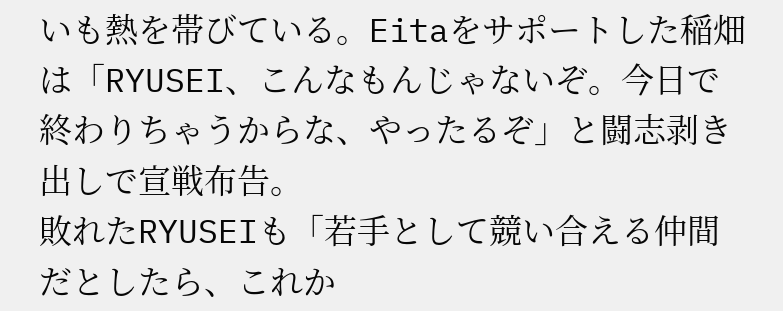いも熱を帯びている。Eitaをサポートした稲畑は「RYUSEI、こんなもんじゃないぞ。今日で終わりちゃうからな、やったるぞ」と闘志剥き出しで宣戦布告。
敗れたRYUSEIも「若手として競い合える仲間だとしたら、これか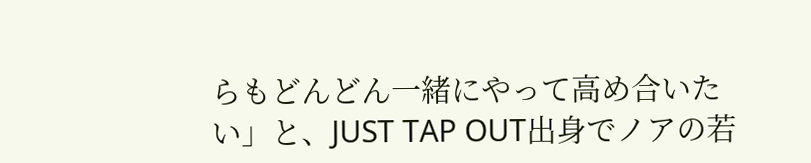らもどんどん一緒にやって高め合いたい」と、JUST TAP OUT出身でノアの若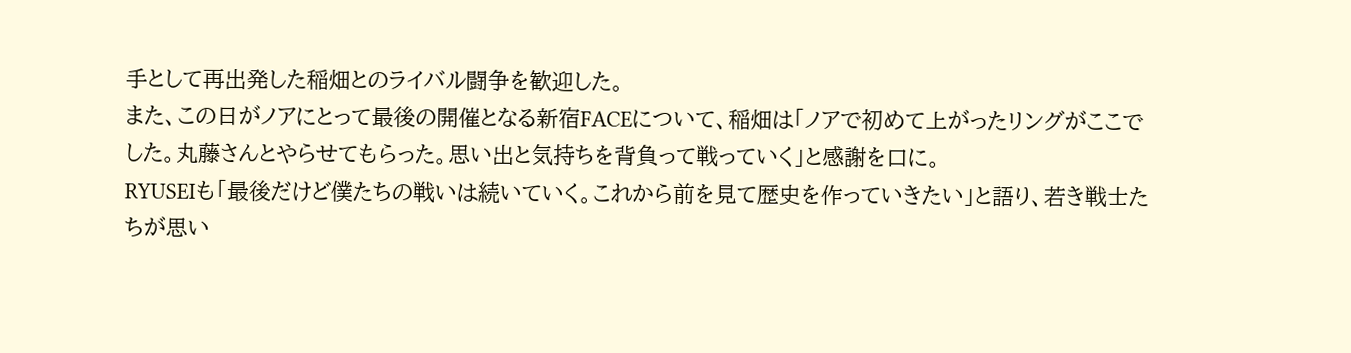手として再出発した稲畑とのライバル闘争を歓迎した。
また、この日がノアにとって最後の開催となる新宿FACEについて、稲畑は「ノアで初めて上がったリングがここでした。丸藤さんとやらせてもらった。思い出と気持ちを背負って戦っていく」と感謝を口に。
RYUSEIも「最後だけど僕たちの戦いは続いていく。これから前を見て歴史を作っていきたい」と語り、若き戦士たちが思い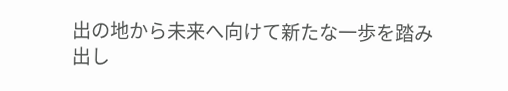出の地から未来へ向けて新たな一歩を踏み出し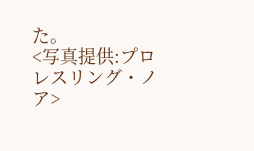た。
<写真提供:プロレスリング・ノア>